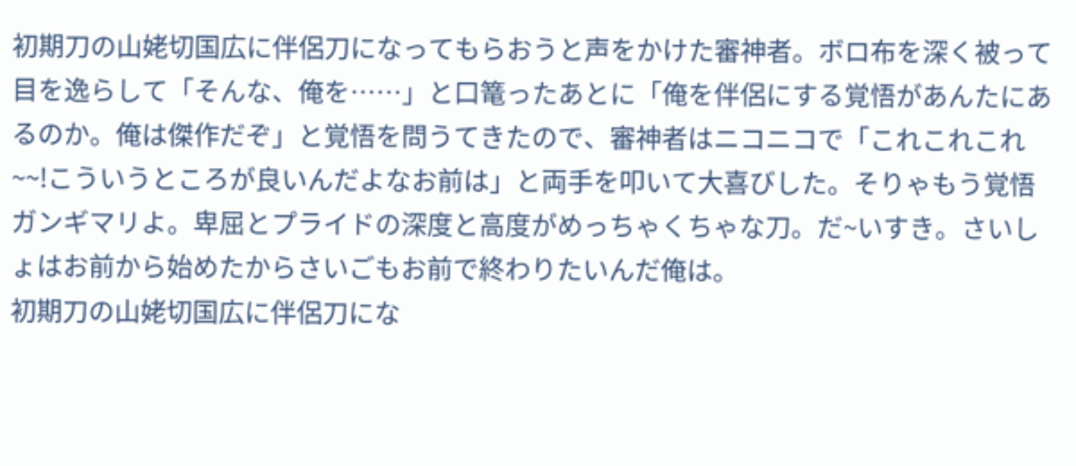初期刀の山姥切国広に伴侶刀になってもらおうと声をかけた審神者。ボロ布を深く被って目を逸らして「そんな、俺を……」と口篭ったあとに「俺を伴侶にする覚悟があんたにあるのか。俺は傑作だぞ」と覚悟を問うてきたので、審神者はニコニコで「これこれこれ~~!こういうところが良いんだよなお前は」と両手を叩いて大喜びした。そりゃもう覚悟ガンギマリよ。卑屈とプライドの深度と高度がめっちゃくちゃな刀。だ~いすき。さいしょはお前から始めたからさいごもお前で終わりたいんだ俺は。
初期刀の山姥切国広に伴侶刀にな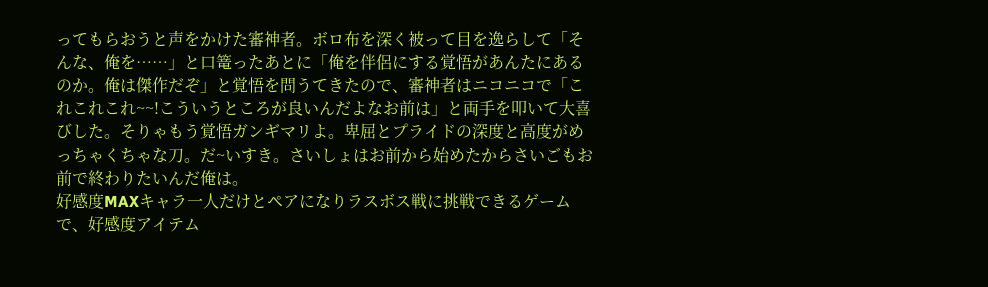ってもらおうと声をかけた審神者。ボロ布を深く被って目を逸らして「そんな、俺を……」と口篭ったあとに「俺を伴侶にする覚悟があんたにあるのか。俺は傑作だぞ」と覚悟を問うてきたので、審神者はニコニコで「これこれこれ~~!こういうところが良いんだよなお前は」と両手を叩いて大喜びした。そりゃもう覚悟ガンギマリよ。卑屈とプライドの深度と高度がめっちゃくちゃな刀。だ~いすき。さいしょはお前から始めたからさいごもお前で終わりたいんだ俺は。
好感度MAXキャラ一人だけとペアになりラスボス戦に挑戦できるゲームで、好感度アイテム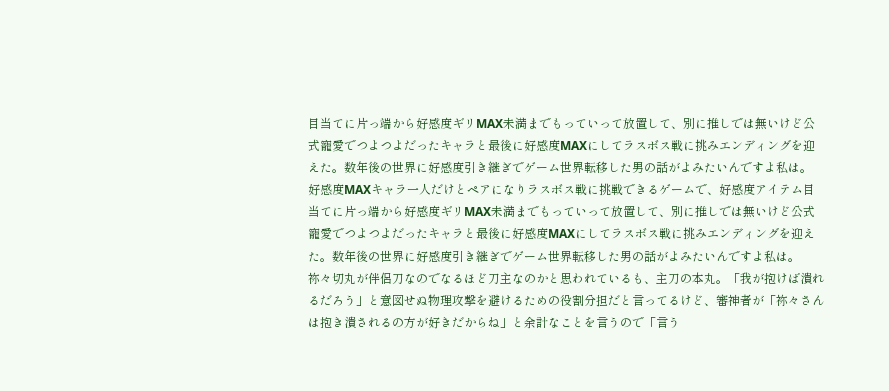目当てに片っ端から好感度ギリMAX未満までもっていって放置して、別に推しでは無いけど公式寵愛でつよつよだったキャラと最後に好感度MAXにしてラスボス戦に挑みエンディングを迎えた。数年後の世界に好感度引き継ぎでゲーム世界転移した男の話がよみたいんですよ私は。
好感度MAXキャラ一人だけとペアになりラスボス戦に挑戦できるゲームで、好感度アイテム目当てに片っ端から好感度ギリMAX未満までもっていって放置して、別に推しでは無いけど公式寵愛でつよつよだったキャラと最後に好感度MAXにしてラスボス戦に挑みエンディングを迎えた。数年後の世界に好感度引き継ぎでゲーム世界転移した男の話がよみたいんですよ私は。
祢々切丸が伴侶刀なのでなるほど刀主なのかと思われているも、主刀の本丸。「我が抱けば潰れるだろう」と意図せぬ物理攻撃を避けるための役割分担だと言ってるけど、審神者が「祢々さんは抱き潰されるの方が好きだからね」と余計なことを言うので「言う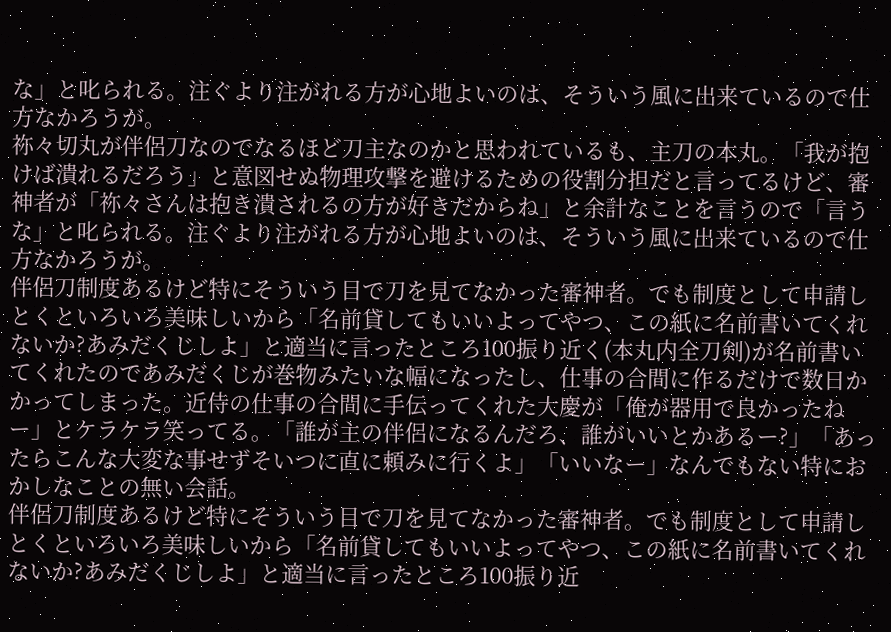な」と叱られる。注ぐより注がれる方が心地よいのは、そういう風に出来ているので仕方なかろうが。
祢々切丸が伴侶刀なのでなるほど刀主なのかと思われているも、主刀の本丸。「我が抱けば潰れるだろう」と意図せぬ物理攻撃を避けるための役割分担だと言ってるけど、審神者が「祢々さんは抱き潰されるの方が好きだからね」と余計なことを言うので「言うな」と叱られる。注ぐより注がれる方が心地よいのは、そういう風に出来ているので仕方なかろうが。
伴侶刀制度あるけど特にそういう目で刀を見てなかった審神者。でも制度として申請しとくといろいろ美味しいから「名前貸してもいいよってやつ、この紙に名前書いてくれないか?あみだくじしよ」と適当に言ったところ100振り近く(本丸内全刀剣)が名前書いてくれたのであみだくじが巻物みたいな幅になったし、仕事の合間に作るだけで数日かかってしまった。近侍の仕事の合間に手伝ってくれた大慶が「俺が器用で良かったねー」とケラケラ笑ってる。「誰が主の伴侶になるんだろ、誰がいいとかあるー?」「あったらこんな大変な事せずそいつに直に頼みに行くよ」「いいなー」なんでもない特におかしなことの無い会話。
伴侶刀制度あるけど特にそういう目で刀を見てなかった審神者。でも制度として申請しとくといろいろ美味しいから「名前貸してもいいよってやつ、この紙に名前書いてくれないか?あみだくじしよ」と適当に言ったところ100振り近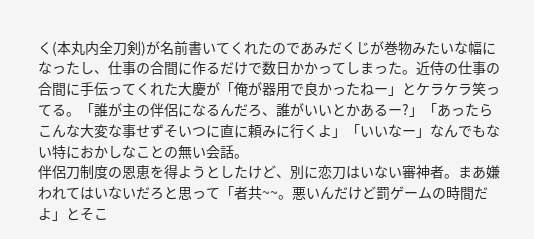く(本丸内全刀剣)が名前書いてくれたのであみだくじが巻物みたいな幅になったし、仕事の合間に作るだけで数日かかってしまった。近侍の仕事の合間に手伝ってくれた大慶が「俺が器用で良かったねー」とケラケラ笑ってる。「誰が主の伴侶になるんだろ、誰がいいとかあるー?」「あったらこんな大変な事せずそいつに直に頼みに行くよ」「いいなー」なんでもない特におかしなことの無い会話。
伴侶刀制度の恩恵を得ようとしたけど、別に恋刀はいない審神者。まあ嫌われてはいないだろと思って「者共~~。悪いんだけど罰ゲームの時間だよ」とそこ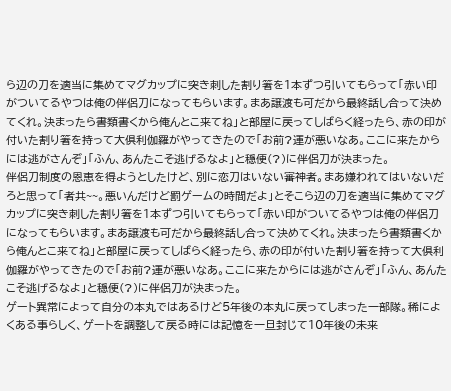ら辺の刀を適当に集めてマグカップに突き刺した割り箸を1本ずつ引いてもらって「赤い印がついてるやつは俺の伴侶刀になってもらいます。まあ譲渡も可だから最終話し合って決めてくれ。決まったら書類書くから俺んとこ来てね」と部屋に戻ってしばらく経ったら、赤の印が付いた割り箸を持って大倶利伽羅がやってきたので「お前?運が悪いなあ。ここに来たからには逃がさんぞ」「ふん、あんたこそ逃げるなよ」と穏便(?)に伴侶刀が決まった。
伴侶刀制度の恩恵を得ようとしたけど、別に恋刀はいない審神者。まあ嫌われてはいないだろと思って「者共~~。悪いんだけど罰ゲームの時間だよ」とそこら辺の刀を適当に集めてマグカップに突き刺した割り箸を1本ずつ引いてもらって「赤い印がついてるやつは俺の伴侶刀になってもらいます。まあ譲渡も可だから最終話し合って決めてくれ。決まったら書類書くから俺んとこ来てね」と部屋に戻ってしばらく経ったら、赤の印が付いた割り箸を持って大倶利伽羅がやってきたので「お前?運が悪いなあ。ここに来たからには逃がさんぞ」「ふん、あんたこそ逃げるなよ」と穏便(?)に伴侶刀が決まった。
ゲート異常によって自分の本丸ではあるけど5年後の本丸に戻ってしまった一部隊。稀によくある事らしく、ゲートを調整して戻る時には記憶を一旦封じて10年後の未来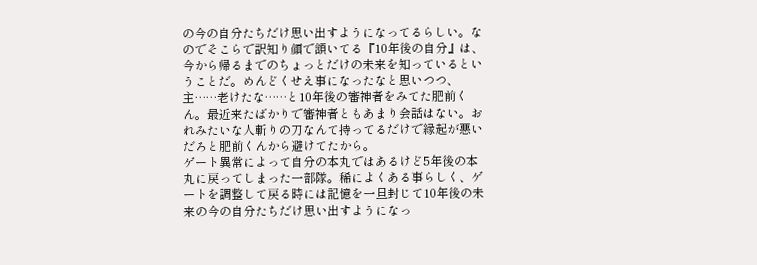の今の自分たちだけ思い出すようになってるらしい。なのでそこらで訳知り顔で頷いてる『10年後の自分』は、今から帰るまでのちょっとだけの未来を知っているということだ。めんどくせえ事になったなと思いつつ、主……老けたな……と10年後の審神者をみてた肥前くん。最近来たばかりで審神者ともあまり会話はない。おれみたいな人斬りの刀なんて持ってるだけで縁起が悪いだろと肥前くんから避けてたから。
ゲート異常によって自分の本丸ではあるけど5年後の本丸に戻ってしまった一部隊。稀によくある事らしく、ゲートを調整して戻る時には記憶を一旦封じて10年後の未来の今の自分たちだけ思い出すようになっ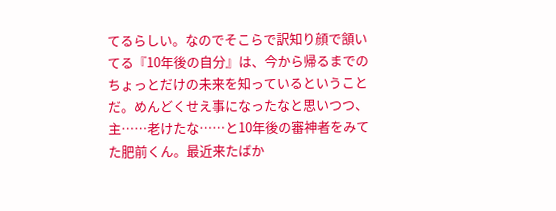てるらしい。なのでそこらで訳知り顔で頷いてる『10年後の自分』は、今から帰るまでのちょっとだけの未来を知っているということだ。めんどくせえ事になったなと思いつつ、主……老けたな……と10年後の審神者をみてた肥前くん。最近来たばか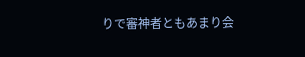りで審神者ともあまり会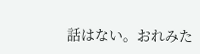話はない。おれみた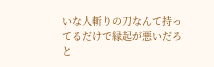いな人斬りの刀なんて持ってるだけで縁起が悪いだろと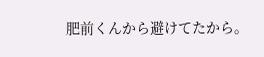肥前くんから避けてたから。